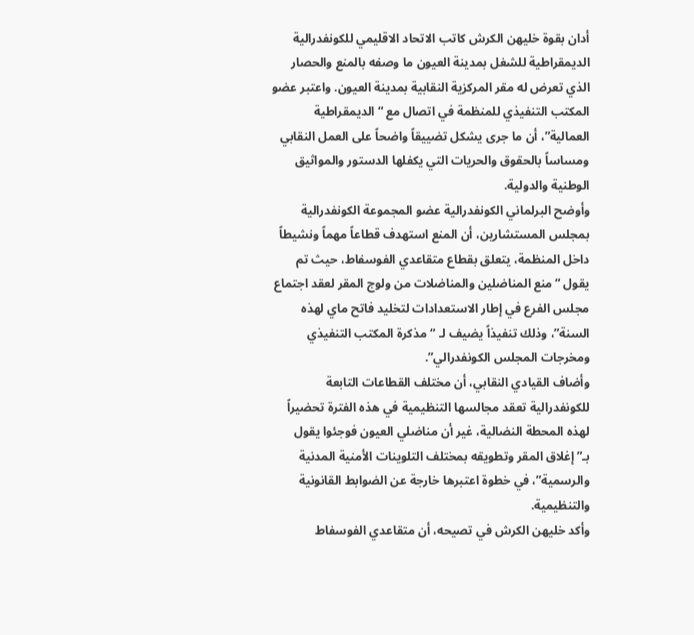أدان بقوة خليهن الكرش كاتب الاتحاد الاقليمي للكونفدرالية الديمقراطية للشغل بمدينة العيون ما وصفه بالمنع والحصار الذي تعرض له مقر المركزية النقابية بمدينة العيون. واعتبر عضو المكتب التنفيذي للمنظمة في اتصال مع “الديمقراطية العمالية”، أن ما جرى يشكل تضييقاً واضحاً على العمل النقابي ومساساً بالحقوق والحريات التي يكفلها الدستور والمواثيق الوطنية والدولية.
وأوضح البرلماني الكونفدرالية عضو المجموعة الكونفدرالية بمجلس المستشارين، أن المنع استهدف قطاعاً مهماً ونشيطاً داخل المنظمة، يتعلق بقطاع متقاعدي الفوسفاط، حيث تم يقول “منع المناضلين والمناضلات من ولوج المقر لعقد اجتماع مجلس الفرع في إطار الاستعدادات لتخليد فاتح ماي لهذه السنة”، وذلك تنفيذاً يضيف لـ “مذكرة المكتب التنفيذي ومخرجات المجلس الكونفدرالي”.
وأضاف القيادي النقابي، أن مختلف القطاعات التابعة للكونفدرالية تعقد مجالسها التنظيمية في هذه الفترة تحضيراً لهذه المحطة النضالية، غير أن مناضلي العيون فوجئوا يقول بـ”إغلاق المقر وتطويقه بمختلف التلوينات الأمنية المدنية والرسمية”، في خطوة اعتبرها خارجة عن الضوابط القانونية والتنظيمية.
وأكد خليهن الكرش في تصيحه، أن متقاعدي الفوسفاط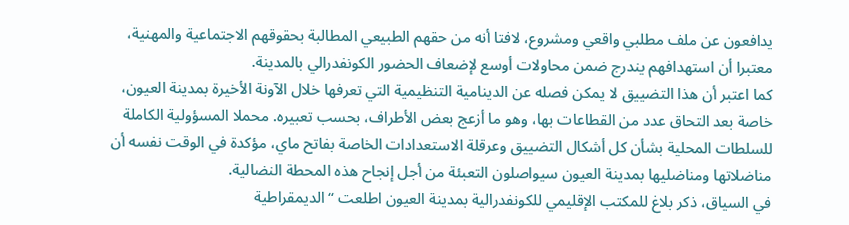يدافعون عن ملف مطلبي واقعي ومشروع، لافتا أنه من حقهم الطبيعي المطالبة بحقوقهم الاجتماعية والمهنية، معتبرا أن استهدافهم يندرج ضمن محاولات أوسع لإضعاف الحضور الكونفدرالي بالمدينة.
كما اعتبر أن هذا التضييق لا يمكن فصله عن الدينامية التنظيمية التي تعرفها خلال الآونة الأخيرة بمدينة العيون، خاصة بعد التحاق عدد من القطاعات بها، وهو ما أزعج بعض الأطراف، بحسب تعبيره. محملا المسؤولية الكاملة للسلطات المحلية بشأن كل أشكال التضييق وعرقلة الاستعدادات الخاصة بفاتح ماي، مؤكدة في الوقت نفسه أن مناضلاتها ومناضليها بمدينة العيون سيواصلون التعبئة من أجل إنجاح هذه المحطة النضالية.
في السياق، ذكر بلاغ للمكتب الإقليمي للكونفدرالية بمدينة العيون اطلعت “الديمقراطية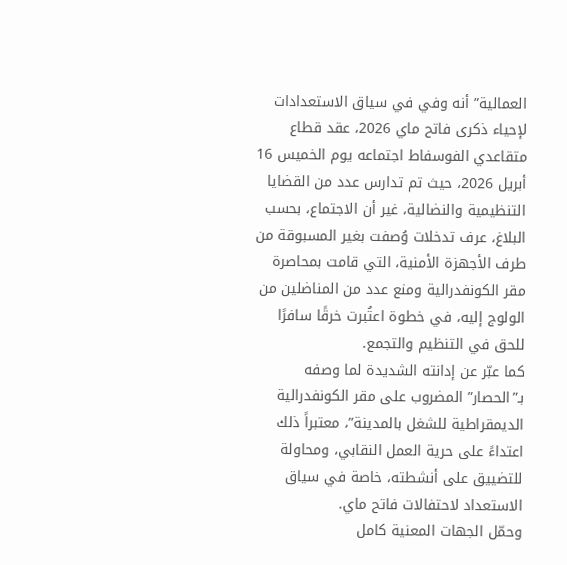العمالية” أنه وفي في سياق الاستعدادات لإحياء ذكرى فاتح ماي 2026، عقد قطاع متقاعدي الفوسفاط اجتماعه يوم الخميس 16 أبريل 2026، حيث تم تدارس عدد من القضايا التنظيمية والنضالية، غير أن الاجتماع، بحسب البلاغ، عرف تدخلات وُصفت بغير المسبوقة من طرف الأجهزة الأمنية، التي قامت بمحاصرة مقر الكونفدرالية ومنع عدد من المناضلين من الولوج إليه، في خطوة اعتُبرت خرقًا سافرًا للحق في التنظيم والتجمع.
كما عبّر عن إدانته الشديدة لما وصفه بـ”الحصار” المضروب على مقر الكونفدرالية الديمقراطية للشغل بالمدينة”، معتبراً ذلك اعتداءً على حرية العمل النقابي، ومحاولة للتضييق على أنشطته، خاصة في سياق الاستعداد لاحتفالات فاتح ماي.
وحمّل الجهات المعنية كامل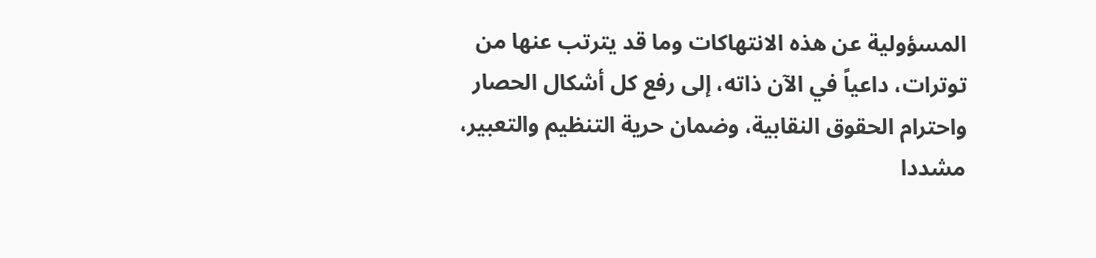المسؤولية عن هذه الانتهاكات وما قد يترتب عنها من توترات، داعياً في الآن ذاته، إلى رفع كل أشكال الحصار واحترام الحقوق النقابية، وضمان حرية التنظيم والتعبير، مشددا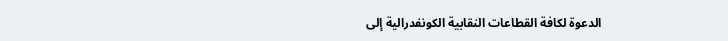الدعوة لكافة القطاعات النقابية الكونفدرالية إلى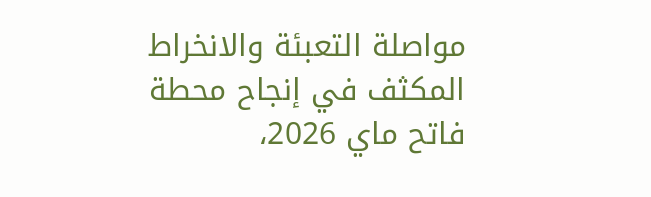مواصلة التعبئة والانخراط المكثف في إنجاح محطة فاتح ماي 2026،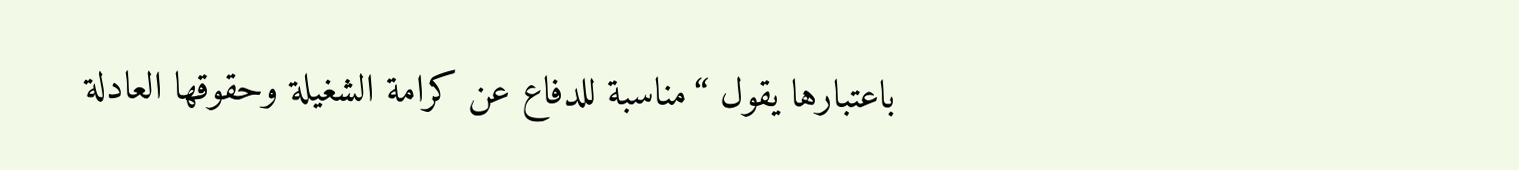باعتبارها يقول “مناسبة للدفاع عن كرامة الشغيلة وحقوقها العادلة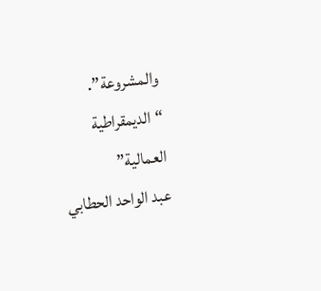والمشروعة”.
“الديمقراطية العمالية”
عبد الواحد الحطابي